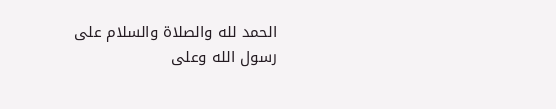الحمد لله والصلاة والسلام على رسول الله وعلى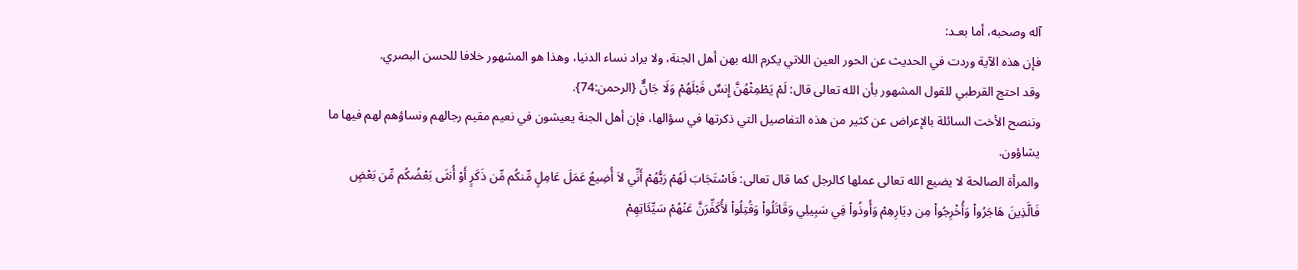آله وصحبه، أما بعـد:
فإن هذه الآية وردت في الحديث عن الحور العين اللاتي يكرم الله بهن أهل الجنة، ولا يراد نساء الدنيا، وهذا هو المشهور خلافا للحسن البصري.
وقد احتج القرطبي للقول المشهور بأن الله تعالى قال: لَمْ يَطْمِثْهُنَّ إِنسٌ قَبْلَهُمْ وَلَا جَانٌّ {الرحمن:74}.
وننصح الأخت السائلة بالإعراض عن كثير من هذه التفاصيل التي ذكرتها في سؤالها، فإن أهل الجنة يعيشون في نعيم مقيم رجالهم ونساؤهم لهم فيها ما يشاؤون.
والمرأة الصالحة لا يضيع الله تعالى عملها كالرجل كما قال تعالى: فَاسْتَجَابَ لَهُمْ رَبُّهُمْ أَنِّي لاَ أُضِيعُ عَمَلَ عَامِلٍ مِّنكُم مِّن ذَكَرٍ أَوْ أُنثَى بَعْضُكُم مِّن بَعْضٍ فَالَّذِينَ هَاجَرُواْ وَأُخْرِجُواْ مِن دِيَارِهِمْ وَأُوذُواْ فِي سَبِيلِي وَقَاتَلُواْ وَقُتِلُواْ لأُكَفِّرَنَّ عَنْهُمْ سَيِّئَاتِهِمْ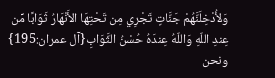وَلأُدْخِلَنَّهُمْ جَنَّاتٍ تَجْرِي مِن تَحْتِهَا الأَنْهَارُ ثَوَابًا مِّن عِندِ اللّهِ وَاللّهُ عِندَهُ حُسْنُ الثَّوَابِ{آل عمران:195}
ونحن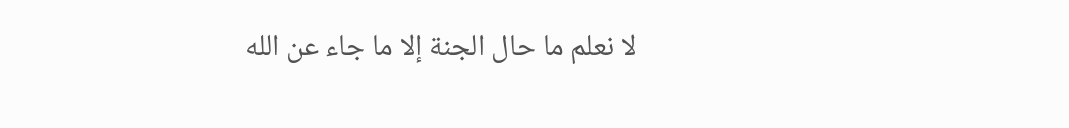لا نعلم ما حال الجنة إلا ما جاء عن الله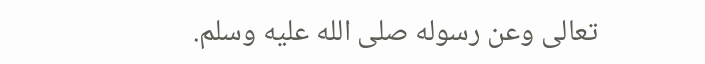تعالى وعن رسوله صلى الله عليه وسلم.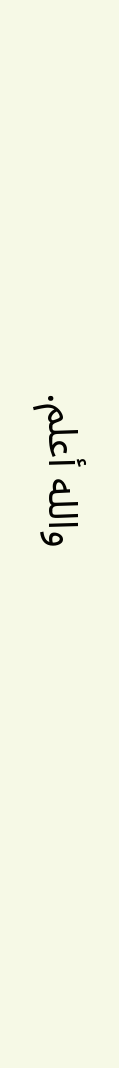والله أعلم.